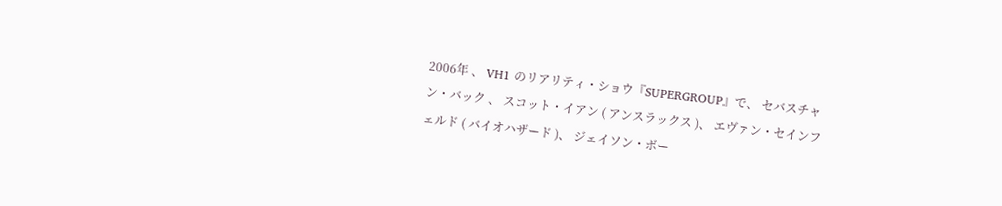2006年 、 VH1 のリアリティ・ショウ『SUPERGROUP』で、 セバスチャン・バック 、 スコット・イアン ( アンスラックス )、 エヴァン・セインフェルド ( バイオハザード )、 ジェイソン・ボー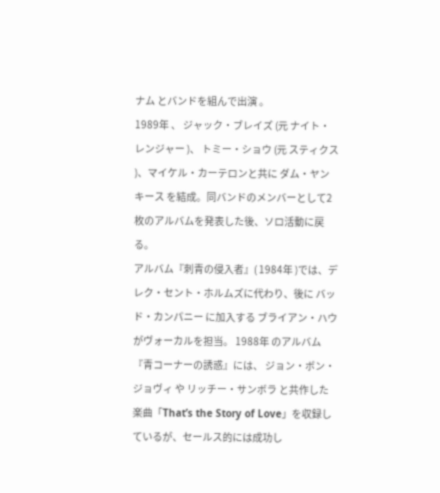ナム とバンドを組んで出演 。
1989年 、 ジャック・ブレイズ (元 ナイト・レンジャー )、 トミー・ショウ (元 スティクス )、マイケル・カーテロンと共に ダム・ヤンキース を結成。同バンドのメンバーとして2枚のアルバムを発表した後、ソロ活動に戻る。
アルバム『刺青の侵入者』( 1984年 )では、デレク・セント・ホルムズに代わり、後に バッド・カンパニー に加入する ブライアン・ハウ がヴォーカルを担当。 1988年 のアルバム『青コーナーの誘惑』には、 ジョン・ボン・ジョヴィ や リッチー・サンボラ と共作した楽曲「That’s the Story of Love」を収録しているが、セールス的には成功し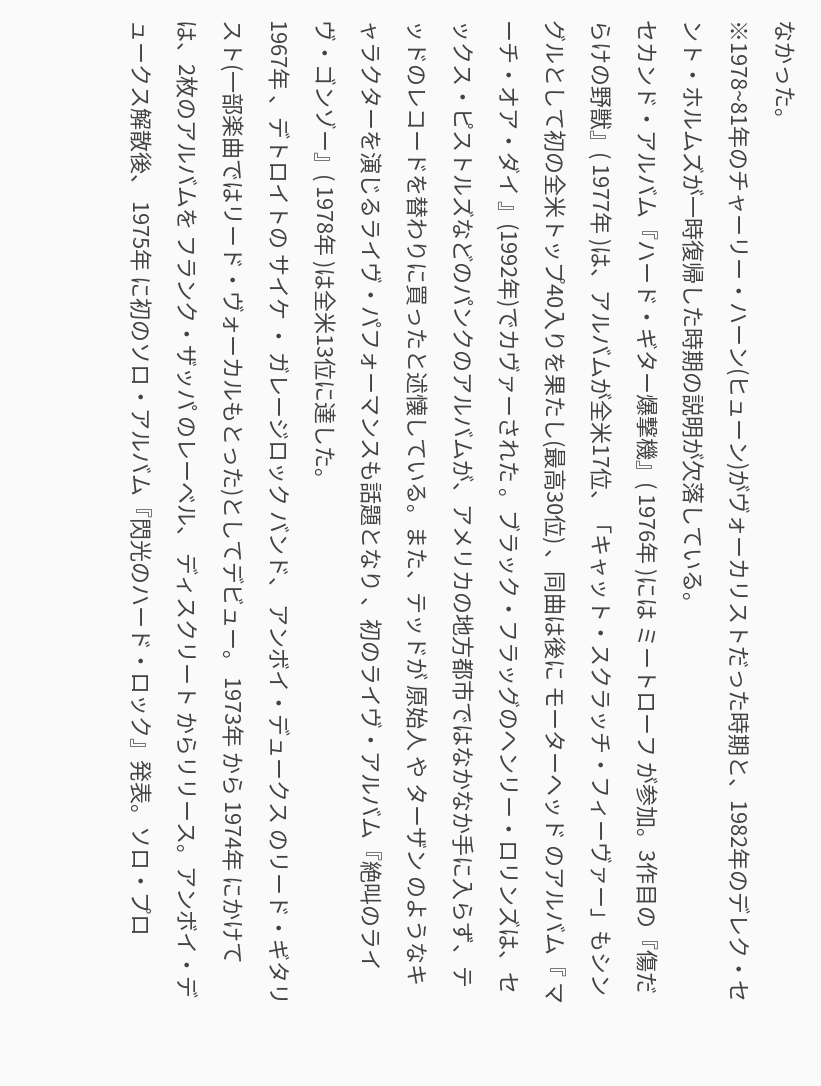なかった。
※1978~81年のチャーリー・ハーン(ヒューン)がヴォーカリストだった時期と、1982年のデレク・セント・ホルムズが一時復帰した時期の説明が欠落している。
セカンド・アルバム『ハード・ギター爆撃機』( 1976年 )には ミートローフ が参加。3作目の『傷だらけの野獣』( 1977年 )は、アルバムが全米17位、「キャット・スクラッチ・フィーヴァー」もシングルとして初の全米トップ40入りを果たし(最高30位) 、同曲は後に モーターヘッド のアルバム『 マーチ・オア・ダイ 』(1992年)でカヴァーされた 。ブラック・フラッグのヘンリー・ロリンズは、セックス・ピストルズなどのパンクのアルバムが、アメリカの地方都市ではなかなか手に入らず、テッドのレコードを替わりに買ったと述懐している。また、テッドが 原始人 や ターザン のようなキャラクターを演じるライヴ・パフォーマンスも話題となり 、初のライヴ・アルバム『絶叫のライヴ・ゴンゾー』( 1978年 )は全米13位に達した。
1967年 、デトロイトの サイケ ・ ガレージロック バンド、 アンボイ・デュークス のリード・ギタリスト(一部楽曲ではリード・ヴォーカルもとった)としてデビュー。 1973年 から 1974年 にかけては、2枚のアルバムを フランク・ザッパ のレーベル、 ディスクリート からリリース。アンボイ・デュークス解散後、 1975年 に初のソロ・アルバム『閃光のハード・ロック』発表。ソロ・プロ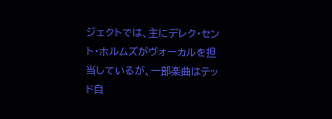ジェクトでは、主にデレク・セント・ホルムズがヴォーカルを担当しているが、一部楽曲はテッド自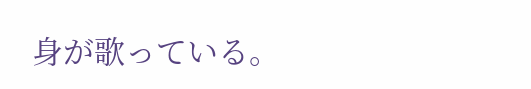身が歌っている。